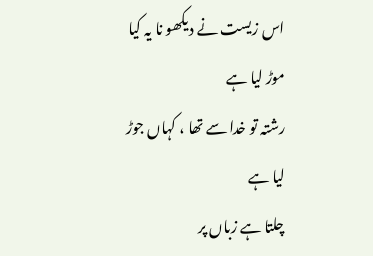اس زیست نے دیکھو نا یہ کیا موڑ لیا ہے
رشتہ تو خدا سے تھا ، کہاں جوڑ لیا ہے
چلتا ہے زباں پر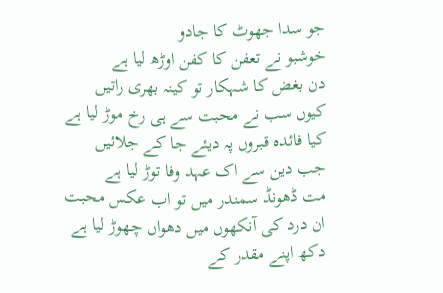جو سدا جھوٹ کا جادو
خوشبو نے تعفن کا کفن اوڑھ لیا ہے
دن بغض کا شہکار تو کینہ بھری راتیں
کیوں سب نے محبت سے ہی رخ موڑ لیا ہے
کیا فائدہ قبروں پہ دیئے جا کے جلائیں
جب دین سے اک عہد وفا توڑ لیا ہے
مت ڈھونڈ سمندر میں تو اب عکس محبت
ان درد کی آنکھوں میں دھواں چھوڑ لیا ہے
دکھ اپنے مقدر کے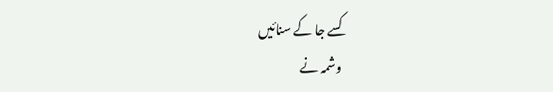کسے جا کے سنائیں
وشمہ نے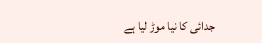جدائی کا نیا موڑ لیا ہے